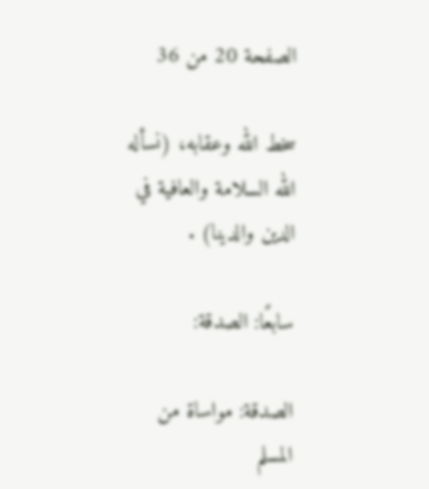الصفحة 20 من 36

سخط الله وعقابه، (نسأله الله السلامة والعافية في الدين والدينا) .

سابعًا: الصدقة:

الصدقة: مواساة من المسلم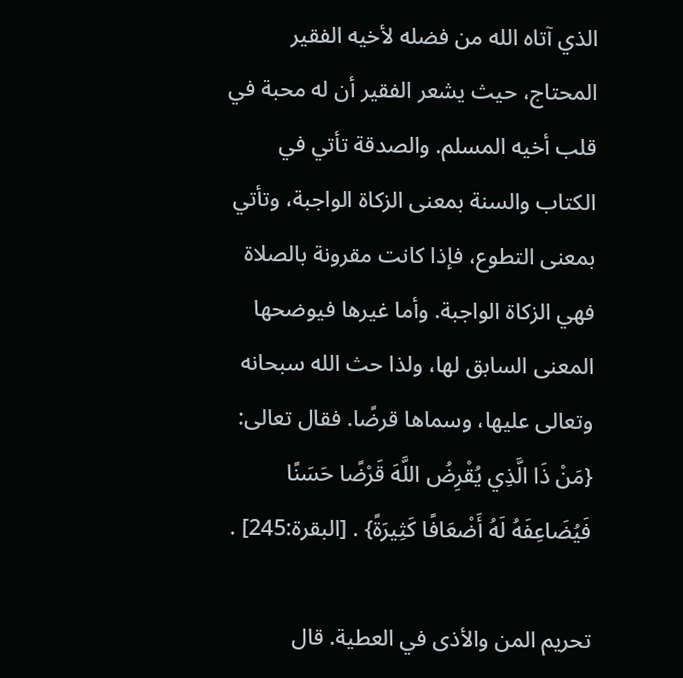الذي آتاه الله من فضله لأخيه الفقير المحتاج، حيث يشعر الفقير أن له محبة في قلب أخيه المسلم. والصدقة تأتي في الكتاب والسنة بمعنى الزكاة الواجبة، وتأتي بمعنى التطوع، فإذا كانت مقرونة بالصلاة فهي الزكاة الواجبة. وأما غيرها فيوضحها المعنى السابق لها، ولذا حث الله سبحانه وتعالى عليها، وسماها قرضًا. فقال تعالى: {مَنْ ذَا الَّذِي يُقْرِضُ اللَّهَ قَرْضًا حَسَنًا فَيُضَاعِفَهُ لَهُ أَضْعَافًا كَثِيرَةً} . [البقرة:245] .

تحريم المن والأذى في العطية. قال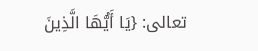تعالى: {يَا أَيُّهَا الَّذِينَ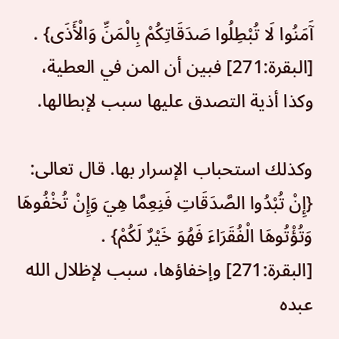آَمَنُوا لَا تُبْطِلُوا صَدَقَاتِكُمْ بِالْمَنِّ وَالْأَذَى} . [البقرة:271] فبين أن المن في العطية، وكذا أذية التصدق عليها سبب لإبطالها.

وكذلك استحباب الإسرار بها. قال تعالى: {إِنْ تُبْدُوا الصَّدَقَاتِ فَنِعِمَّا هِيَ وَإِنْ تُخْفُوهَا وَتُؤْتُوهَا الْفُقَرَاءَ فَهُوَ خَيْرٌ لَكُمْ} . [البقرة:271] وإخفاؤها، سبب لإظلال الله عبده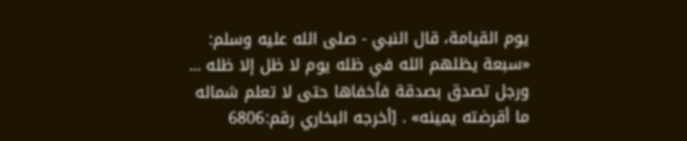يوم القيامة، قال النبي - صلى الله عليه وسلم: «سبعة يظلهم الله في ظله يوم لا ظل إلا ظله ... ورجل تصدق بصدقة فأخفاها حتى لا تعلم شماله ما أقرضته يمينه» . [أخرجه البخاري رقم:6806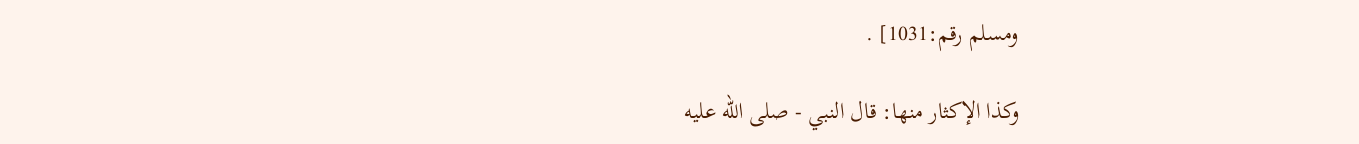ومسلم رقم:1031] .

وكذا الإكثار منها: قال النبي - صلى الله عليه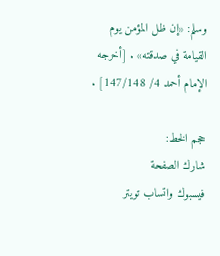وسلم: «إن ظل المؤمن يوم القيامة في صدقته» . [أخرجه الإمام أحمد 4/ 147/148] .

حجم الخط:
شارك الصفحة
فيسبوك واتساب تويتر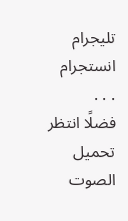تليجرام انستجرام
. . .
فضلًا انتظر تحميل الصوت